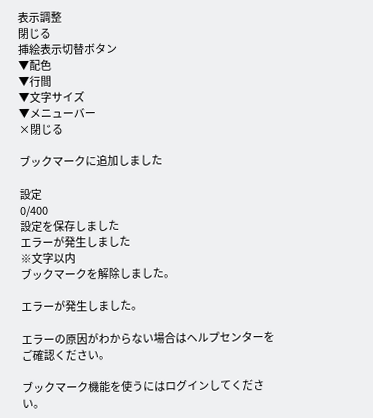表示調整
閉じる
挿絵表示切替ボタン
▼配色
▼行間
▼文字サイズ
▼メニューバー
×閉じる

ブックマークに追加しました

設定
0/400
設定を保存しました
エラーが発生しました
※文字以内
ブックマークを解除しました。

エラーが発生しました。

エラーの原因がわからない場合はヘルプセンターをご確認ください。

ブックマーク機能を使うにはログインしてください。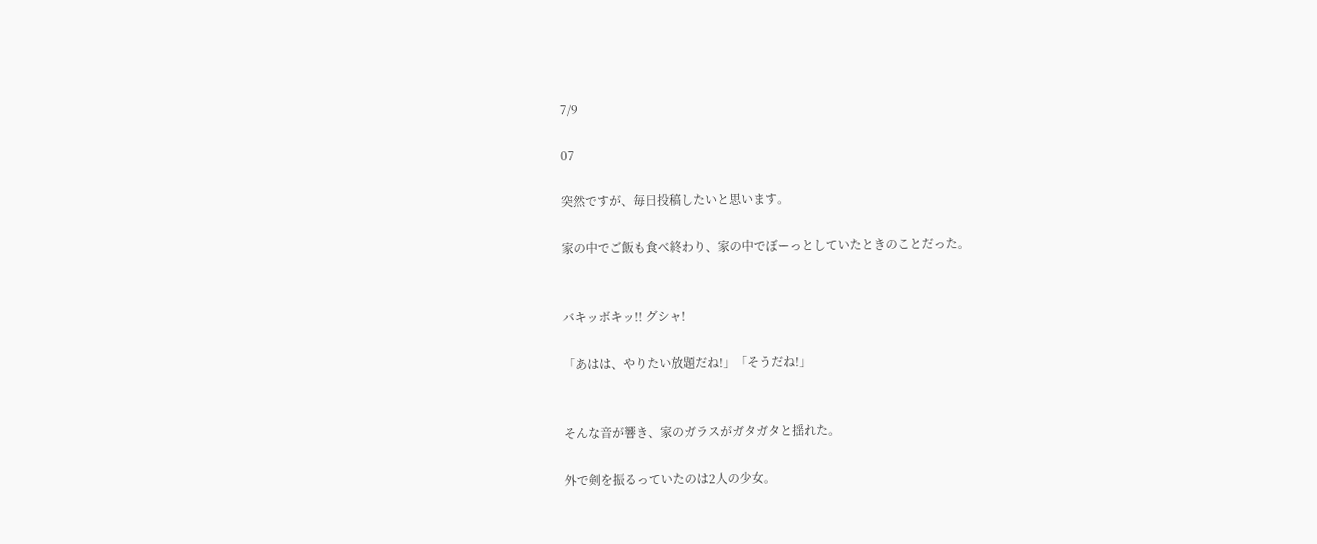7/9

07

突然ですが、毎日投稿したいと思います。

家の中でご飯も食べ終わり、家の中でぼーっとしていたときのことだった。


バキッボキッ!! グシャ!

「あはは、やりたい放題だね!」「そうだね!」


そんな音が響き、家のガラスがガタガタと揺れた。

外で剣を振るっていたのは2人の少女。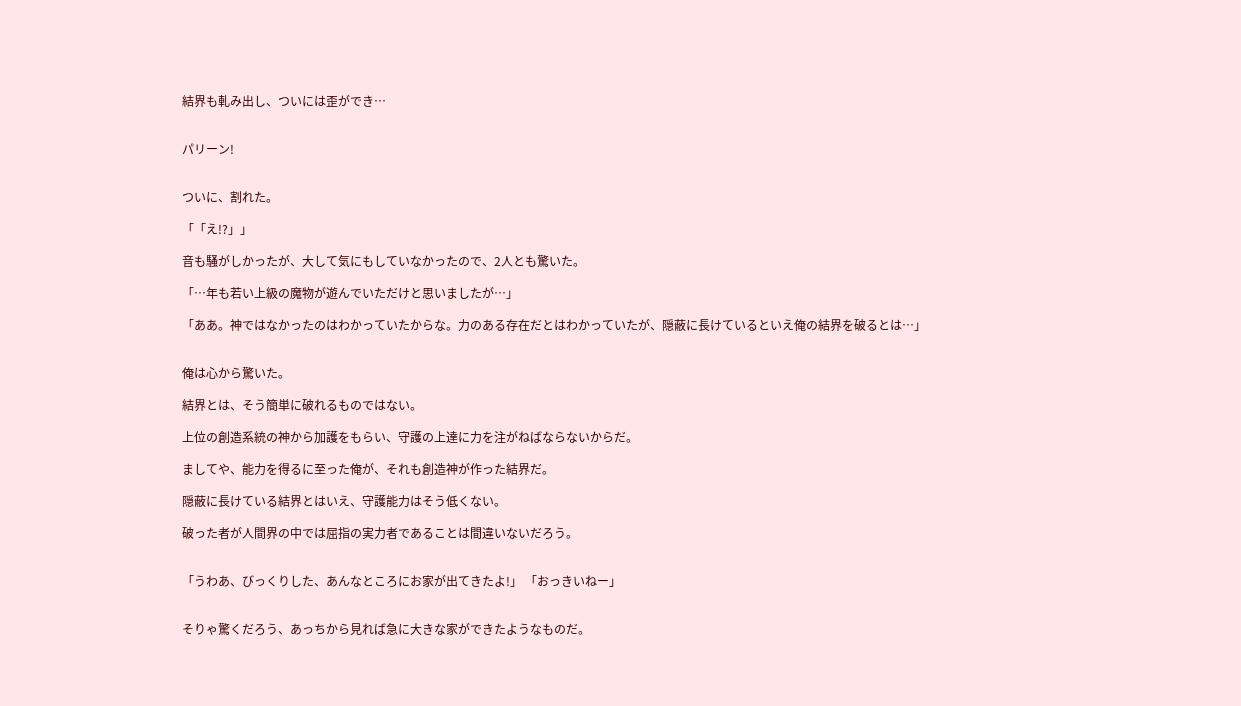結界も軋み出し、ついには歪ができ…


パリーン!


ついに、割れた。

「「え!?」」

音も騒がしかったが、大して気にもしていなかったので、2人とも驚いた。

「…年も若い上級の魔物が遊んでいただけと思いましたが…」

「ああ。神ではなかったのはわかっていたからな。力のある存在だとはわかっていたが、隠蔽に長けているといえ俺の結界を破るとは…」


俺は心から驚いた。

結界とは、そう簡単に破れるものではない。

上位の創造系統の神から加護をもらい、守護の上達に力を注がねばならないからだ。

ましてや、能力を得るに至った俺が、それも創造神が作った結界だ。

隠蔽に長けている結界とはいえ、守護能力はそう低くない。

破った者が人間界の中では屈指の実力者であることは間違いないだろう。


「うわあ、びっくりした、あんなところにお家が出てきたよ!」 「おっきいねー」


そりゃ驚くだろう、あっちから見れば急に大きな家ができたようなものだ。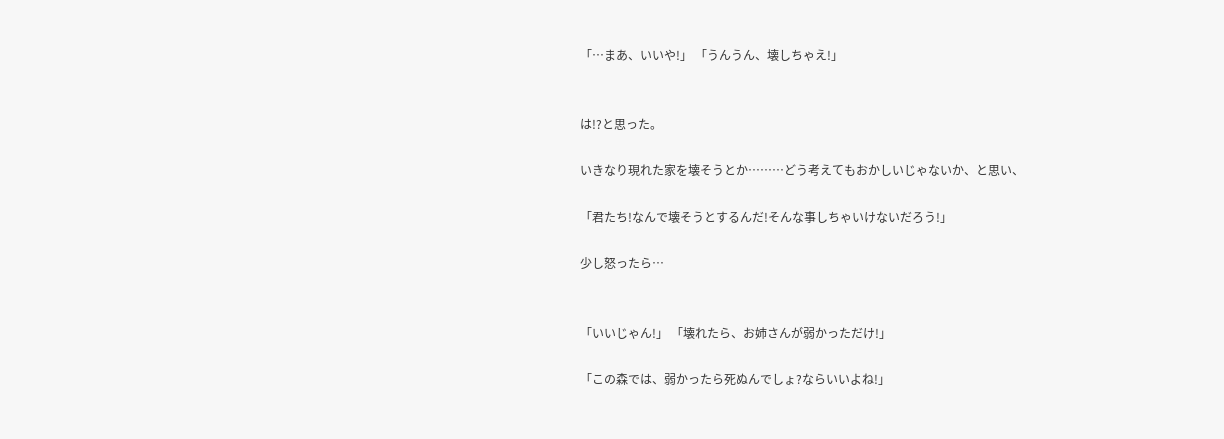「…まあ、いいや!」 「うんうん、壊しちゃえ!」


は!?と思った。

いきなり現れた家を壊そうとか………どう考えてもおかしいじゃないか、と思い、

「君たち!なんで壊そうとするんだ!そんな事しちゃいけないだろう!」

少し怒ったら…


「いいじゃん!」 「壊れたら、お姉さんが弱かっただけ!」

「この森では、弱かったら死ぬんでしょ?ならいいよね!」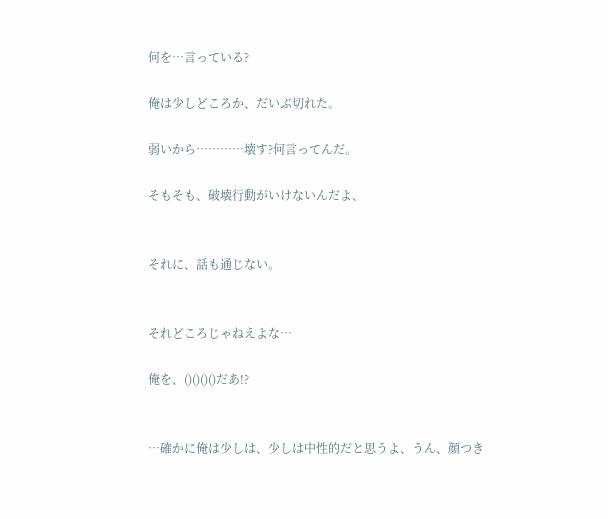何を…言っている?

俺は少しどころか、だいぶ切れた。

弱いから…………壊す?何言ってんだ。

そもそも、破壊行動がいけないんだよ、


それに、話も通じない。


それどころじゃねえよな…

俺を、()()()()だあ!?


…確かに俺は少しは、少しは中性的だと思うよ、うん、顔つき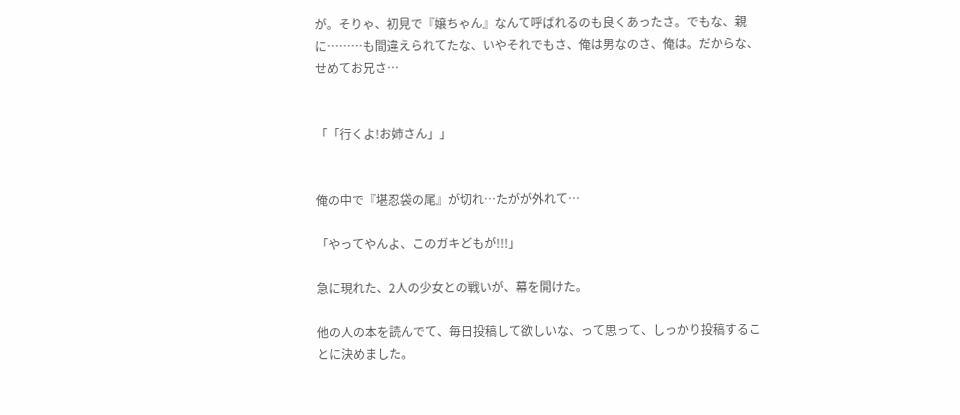が。そりゃ、初見で『嬢ちゃん』なんて呼ばれるのも良くあったさ。でもな、親に………も間違えられてたな、いやそれでもさ、俺は男なのさ、俺は。だからな、せめてお兄さ…


「「行くよ!お姉さん」」


俺の中で『堪忍袋の尾』が切れ…たがが外れて…

「やってやんよ、このガキどもが!!!」

急に現れた、2人の少女との戦いが、幕を開けた。

他の人の本を読んでて、毎日投稿して欲しいな、って思って、しっかり投稿することに決めました。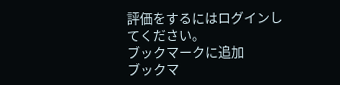評価をするにはログインしてください。
ブックマークに追加
ブックマ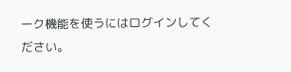ーク機能を使うにはログインしてください。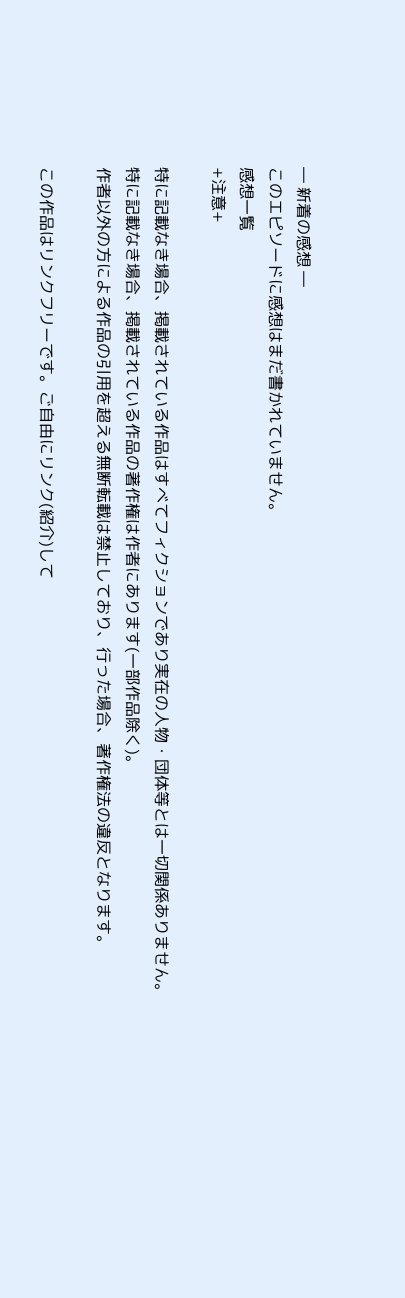― 新着の感想 ―
このエピソードに感想はまだ書かれていません。
感想一覧
+注意+

特に記載なき場合、掲載されている作品はすべてフィクションであり実在の人物・団体等とは一切関係ありません。
特に記載なき場合、掲載されている作品の著作権は作者にあります(一部作品除く)。
作者以外の方による作品の引用を超える無断転載は禁止しており、行った場合、著作権法の違反となります。

この作品はリンクフリーです。ご自由にリンク(紹介)して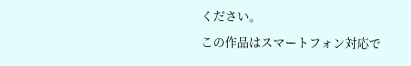ください。
この作品はスマートフォン対応で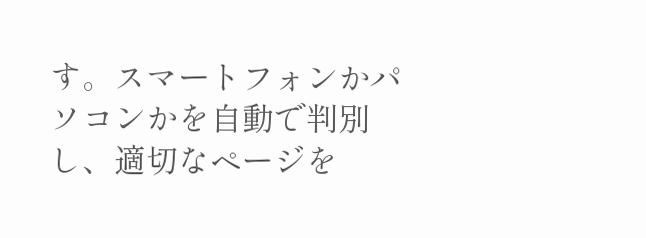す。スマートフォンかパソコンかを自動で判別し、適切なページを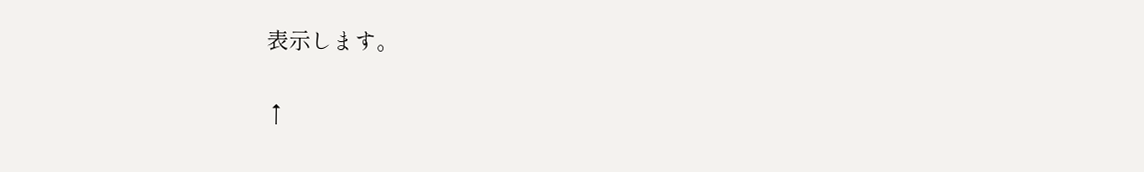表示します。

↑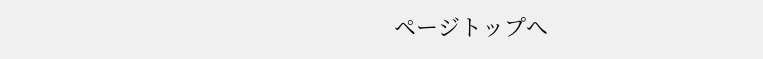ページトップへ